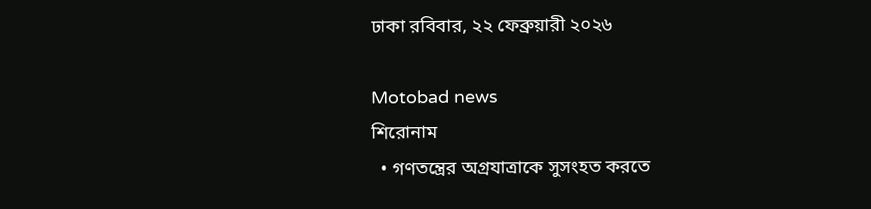ঢাকা রবিবার, ২২ ফেব্রুয়ারী ২০২৬

Motobad news
শিরোনাম
  • গণতন্ত্রের অগ্রযাত্রাকে সুসংহত করতে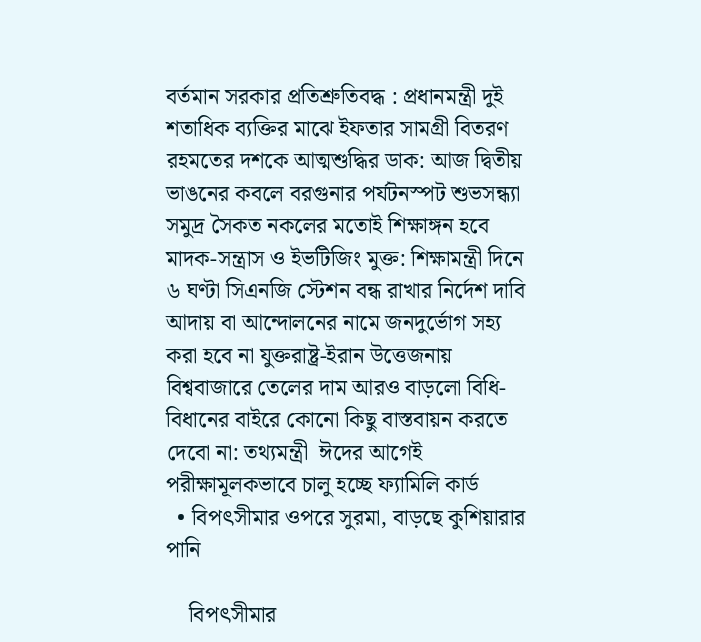বর্তমান সরকার প্রতিশ্রুতিবদ্ধ : প্রধানমন্ত্রী দুই শতাধিক ব্যক্তির মাঝে ইফতার সামগ্রী বিতরণ  রহমতের দশকে আত্মশুদ্ধির ডাক: আজ দ্বিতীয়  ভাঙনের কবলে বরগুনার পর্যটনস্পট শুভসন্ধ্যা সমুদ্র সৈকত নকলের মতোই শিক্ষাঙ্গন হবে মাদক-সন্ত্রাস ও ইভটিজিং মুক্ত: শিক্ষামন্ত্রী দিনে ৬ ঘণ্টা সিএনজি স্টেশন বন্ধ রাখার নির্দেশ দাবি আদায় বা আন্দোলনের নামে জনদুর্ভোগ সহ্য করা হবে না যুক্তরাষ্ট্র-ইরান উত্তেজনায় বিশ্ববাজারে তেলের দাম আরও বাড়লো বিধি-বিধানের বাইরে কোনো কিছু বাস্তবায়ন করতে দেবো না: তথ্যমন্ত্রী  ঈদের আগেই পরীক্ষামূলকভাবে চালু হচ্ছে ফ্যামিলি কার্ড
  • বিপৎসীমার ওপরে সুরমা, বাড়ছে কুশিয়ারার পানি

    বিপৎসীমার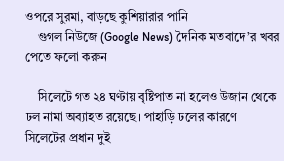ওপরে সুরমা, বাড়ছে কুশিয়ারার পানি
    গুগল নিউজে (Google News) দৈনিক মতবাদে’র খবর পেতে ফলো করুন

    সিলেটে গত ২৪ ঘণ্টায় বৃষ্টিপাত না হলেও উজান থেকে ঢল নামা অব্যাহত রয়েছে। পাহাড়ি ঢলের কারণে সিলেটের প্রধান দুই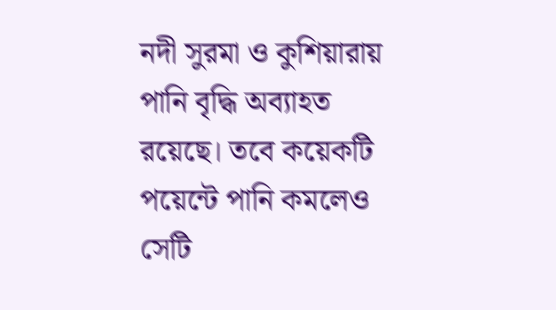নদী সুরমা ও কুশিয়ারায় পানি বৃদ্ধি অব্যাহত রয়েছে। তবে কয়েকটি পয়েন্টে পানি কমলেও সেটি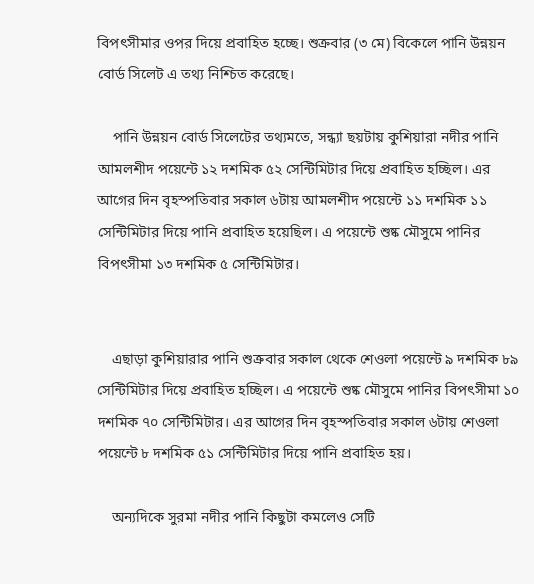বিপৎসীমার ওপর দিয়ে প্রবাহিত হচ্ছে। শুক্রবার (৩ মে) বিকেলে পানি উন্নয়ন বোর্ড সিলেট এ তথ্য নিশ্চিত করেছে।

    পানি উন্নয়ন বোর্ড সিলেটের তথ্যমতে, সন্ধ্যা ছয়টায় কুশিয়ারা নদীর পানি আমলশীদ পয়েন্টে ১২ দশমিক ৫২ সেন্টিমিটার দিয়ে প্রবাহিত হচ্ছিল। এর আগের দিন বৃহস্পতিবার সকাল ৬টায় আমলশীদ পয়েন্টে ১১ দশমিক ১১ সেন্টিমিটার দিয়ে পানি প্রবাহিত হয়েছিল। এ পয়েন্টে শুষ্ক মৌসুমে পানির বিপৎসীমা ১৩ দশমিক ৫ সেন্টিমিটার।


    এছাড়া কুশিয়ারার পানি শুক্রবার সকাল থেকে শেওলা পয়েন্টে ৯ দশমিক ৮৯ সেন্টিমিটার দিয়ে প্রবাহিত হচ্ছিল। এ পয়েন্টে শুষ্ক মৌসুমে পানির বিপৎসীমা ১০ দশমিক ৭০ সেন্টিমিটার। এর আগের দিন বৃহস্পতিবার সকাল ৬টায় শেওলা পয়েন্টে ৮ দশমিক ৫১ সেন্টিমিটার দিয়ে পানি প্রবাহিত হয়।

    অন্যদিকে সুরমা নদীর পানি কিছুটা কমলেও সেটি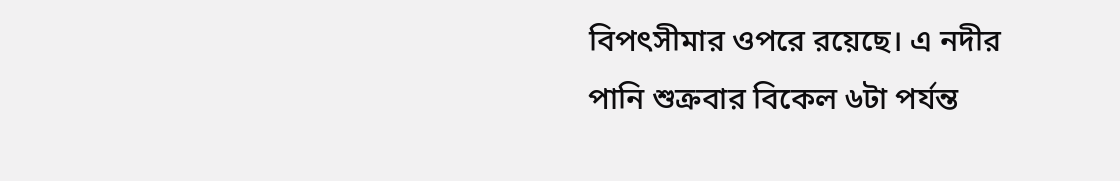বিপৎসীমার ওপরে রয়েছে। এ নদীর পানি শুক্রবার বিকেল ৬টা পর্যন্ত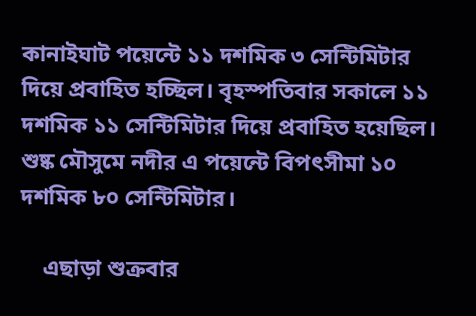কানাইঘাট পয়েন্টে ১১ দশমিক ৩ সেন্টিমিটার দিয়ে প্রবাহিত হচ্ছিল। বৃহস্পতিবার সকালে ১১ দশমিক ১১ সেন্টিমিটার দিয়ে প্রবাহিত হয়েছিল। শুষ্ক মৌসুমে নদীর এ পয়েন্টে বিপৎসীমা ১০ দশমিক ৮০ সেন্টিমিটার।

    এছাড়া শুক্রবার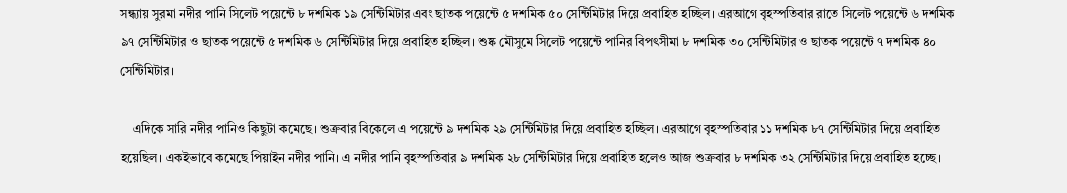সন্ধ্যায় সুরমা নদীর পানি সিলেট পয়েন্টে ৮ দশমিক ১৯ সেন্টিমিটার এবং ছাতক পয়েন্টে ৫ দশমিক ৫০ সেন্টিমিটার দিয়ে প্রবাহিত হচ্ছিল। এরআগে বৃহস্পতিবার রাতে সিলেট পয়েন্টে ৬ দশমিক ৯৭ সেন্টিমিটার ও ছাতক পয়েন্টে ৫ দশমিক ৬ সেন্টিমিটার দিয়ে প্রবাহিত হচ্ছিল। শুষ্ক মৌসুমে সিলেট পয়েন্টে পানির বিপৎসীমা ৮ দশমিক ৩০ সেন্টিমিটার ও ছাতক পয়েন্টে ৭ দশমিক ৪০ সেন্টিমিটার।

    এদিকে সারি নদীর পানিও কিছুটা কমেছে। শুক্রবার বিকেলে এ পয়েন্টে ৯ দশমিক ২৯ সেন্টিমিটার দিয়ে প্রবাহিত হচ্ছিল। এরআগে বৃহস্পতিবার ১১ দশমিক ৮৭ সেন্টিমিটার দিয়ে প্রবাহিত হয়েছিল। একইভাবে কমেছে পিয়াইন নদীর পানি। এ নদীর পানি বৃহস্পতিবার ৯ দশমিক ২৮ সেন্টিমিটার দিয়ে প্রবাহিত হলেও আজ শুক্রবার ৮ দশমিক ৩২ সেন্টিমিটার দিয়ে প্রবাহিত হচ্ছে।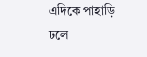এদিকে পাহাড়ি ঢলে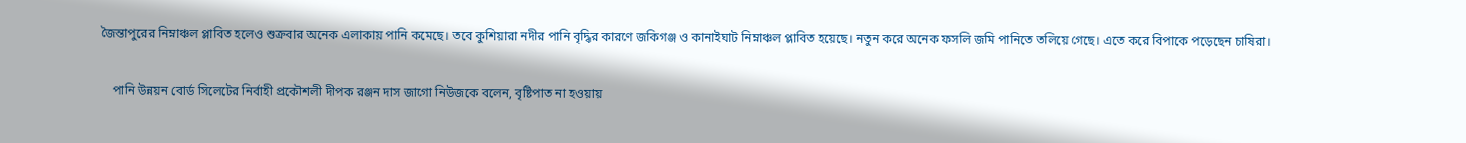জৈন্তাপুরের নিম্নাঞ্চল প্লাবিত হলেও শুক্রবার অনেক এলাকায় পানি কমেছে। তবে কুশিয়ারা নদীর পানি বৃদ্ধির কারণে জকিগঞ্জ ও কানাইঘাট নিম্নাঞ্চল প্লাবিত হয়েছে। নতুন করে অনেক ফসলি জমি পানিতে তলিয়ে গেছে। এতে করে বিপাকে পড়েছেন চাষিরা।

    পানি উন্নয়ন বোর্ড সিলেটের নির্বাহী প্রকৌশলী দীপক রঞ্জন দাস জাগো নিউজকে বলেন, বৃষ্টিপাত না হওয়ায়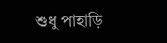শুধু পাহাড়ি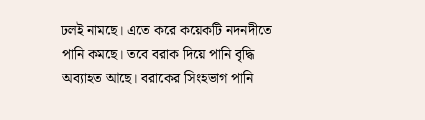ঢলই নামছে। এতে করে কয়েকটি নদনদীতে পানি কমছে। তবে বরাক দিয়ে পানি বৃদ্ধি অব্যাহত আছে। বরাকের সিংহভাগ পানি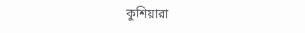কুশিয়ারা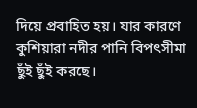দিয়ে প্রবাহিত হয়। যার কারণে কুশিয়ারা নদীর পানি বিপৎসীমা ছুঁই ছুঁই করছে।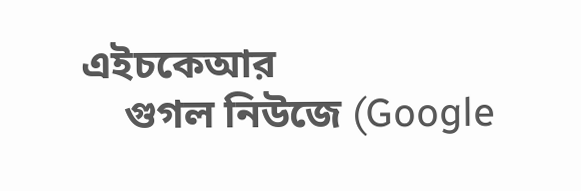এইচকেআর
    গুগল নিউজে (Google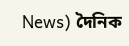News) দৈনিক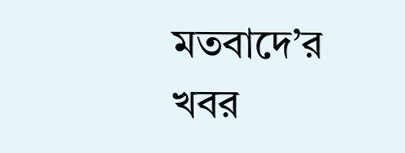মতবাদে’র খবর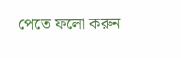পেতে ফলো করুন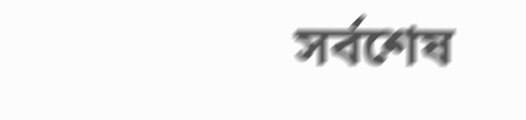সর্বশেষ